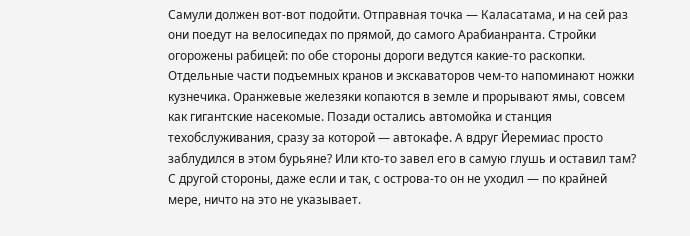Самули должен вот-вот подойти. Отправная точка — Каласатама, и на сей раз они поедут на велосипедах по прямой, до самого Арабианранта. Стройки огорожены рабицей: по обе стороны дороги ведутся какие-то раскопки. Отдельные части подъемных кранов и экскаваторов чем-то напоминают ножки кузнечика. Оранжевые железяки копаются в земле и прорывают ямы, совсем как гигантские насекомые. Позади остались автомойка и станция техобслуживания, сразу за которой — автокафе. А вдруг Йеремиас просто заблудился в этом бурьяне? Или кто-то завел его в самую глушь и оставил там? С другой стороны, даже если и так, с острова-то он не уходил — по крайней мере, ничто на это не указывает.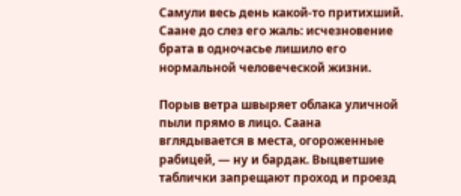Самули весь день какой-то притихший. Саане до слез его жаль: исчезновение брата в одночасье лишило его нормальной человеческой жизни.

Порыв ветра швыряет облака уличной пыли прямо в лицо. Саана вглядывается в места, огороженные рабицей, — ну и бардак. Выцветшие таблички запрещают проход и проезд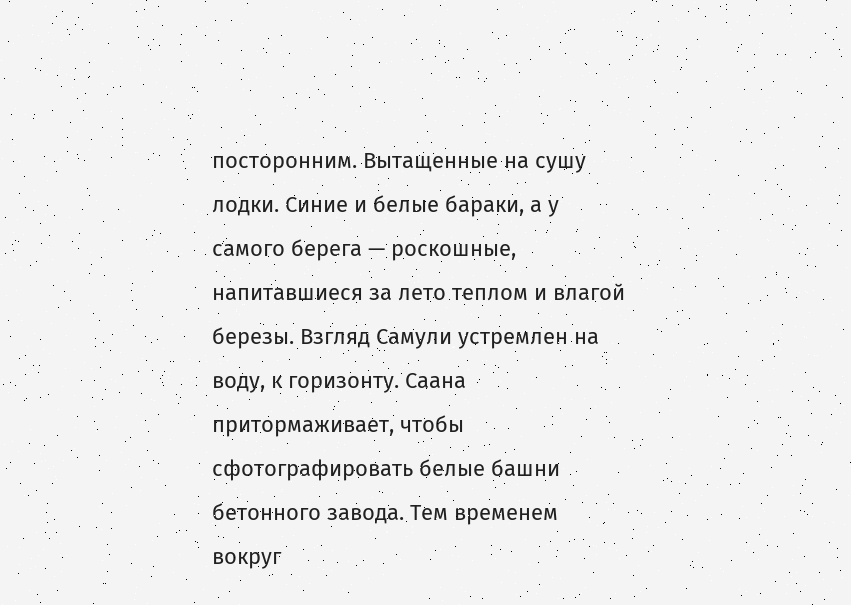посторонним. Вытащенные на сушу лодки. Синие и белые бараки, а у самого берега — роскошные, напитавшиеся за лето теплом и влагой березы. Взгляд Самули устремлен на воду, к горизонту. Саана притормаживает, чтобы сфотографировать белые башни бетонного завода. Тем временем вокруг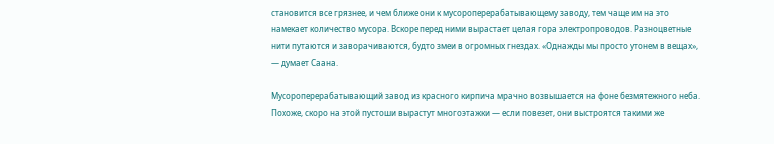становится все грязнее, и чем ближе они к мусороперерабатывающему заводу, тем чаще им на это намекает количество мусора. Вскоре перед ними вырастает целая гора электропроводов. Разноцветные нити путаются и заворачиваются, будто змеи в огромных гнездах. «Однажды мы просто утонем в вещах», — думает Саана.

Мусороперерабатывающий завод из красного кирпича мрачно возвышается на фоне безмятежного неба. Похоже, скоро на этой пустоши вырастут многоэтажки — если повезет, они выстроятся такими же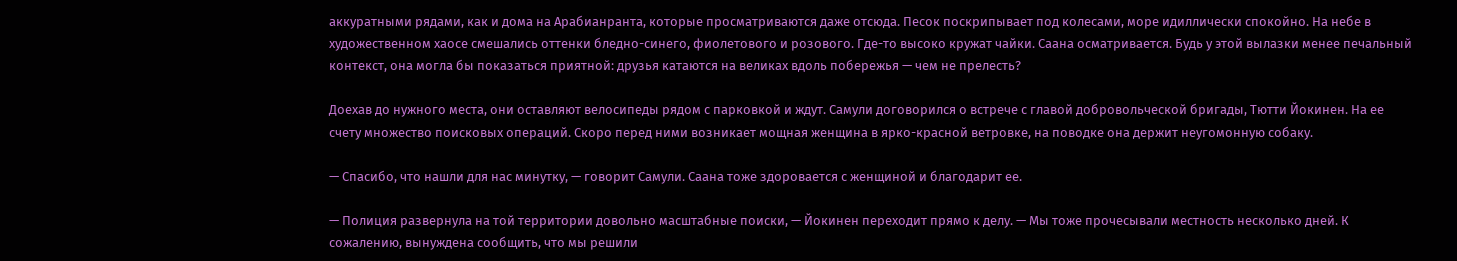аккуратными рядами, как и дома на Арабианранта, которые просматриваются даже отсюда. Песок поскрипывает под колесами, море идиллически спокойно. На небе в художественном хаосе смешались оттенки бледно-синего, фиолетового и розового. Где-то высоко кружат чайки. Саана осматривается. Будь у этой вылазки менее печальный контекст, она могла бы показаться приятной: друзья катаются на великах вдоль побережья — чем не прелесть?

Доехав до нужного места, они оставляют велосипеды рядом с парковкой и ждут. Самули договорился о встрече с главой добровольческой бригады, Тютти Йокинен. На ее счету множество поисковых операций. Скоро перед ними возникает мощная женщина в ярко-красной ветровке, на поводке она держит неугомонную собаку.

— Спасибо, что нашли для нас минутку, — говорит Самули. Саана тоже здоровается с женщиной и благодарит ее.

— Полиция развернула на той территории довольно масштабные поиски, — Йокинен переходит прямо к делу. — Мы тоже прочесывали местность несколько дней. К сожалению, вынуждена сообщить, что мы решили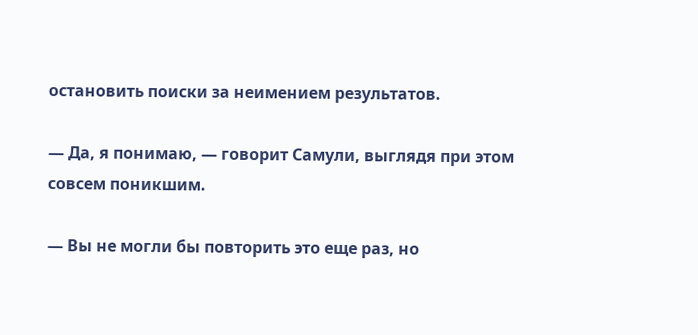остановить поиски за неимением результатов.

— Да, я понимаю, — говорит Самули, выглядя при этом совсем поникшим.

— Вы не могли бы повторить это еще раз, но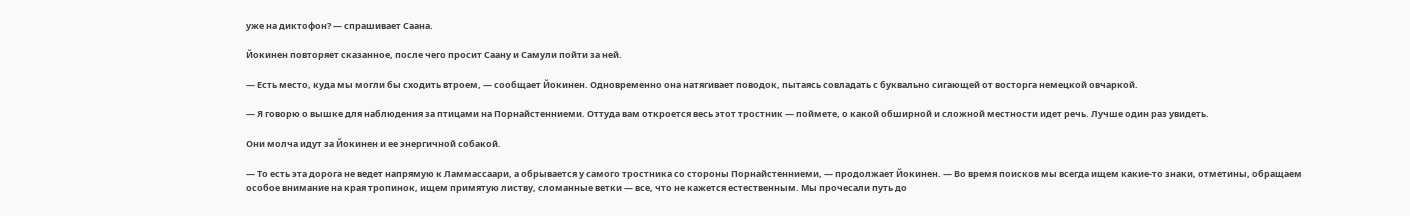уже на диктофон? — спрашивает Саана.

Йокинен повторяет сказанное, после чего просит Саану и Самули пойти за ней.

— Есть место, куда мы могли бы сходить втроем, — сообщает Йокинен. Одновременно она натягивает поводок, пытаясь совладать с буквально сигающей от восторга немецкой овчаркой.

— Я говорю о вышке для наблюдения за птицами на Порнайстенниеми. Оттуда вам откроется весь этот тростник — поймете, о какой обширной и сложной местности идет речь. Лучше один раз увидеть.

Они молча идут за Йокинен и ее энергичной собакой.

— То есть эта дорога не ведет напрямую к Ламмассаари, а обрывается у самого тростника со стороны Порнайстенниеми, — продолжает Йокинен. — Во время поисков мы всегда ищем какие-то знаки, отметины, обращаем особое внимание на края тропинок, ищем примятую листву, сломанные ветки — все, что не кажется естественным. Мы прочесали путь до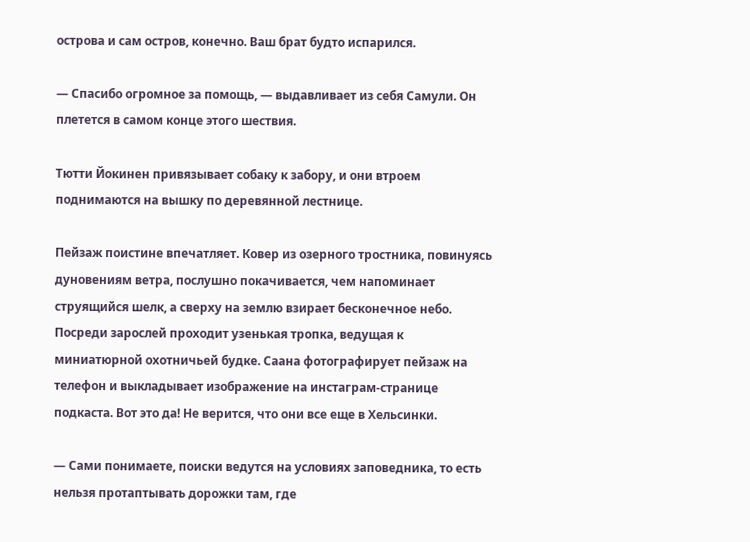острова и сам остров, конечно. Ваш брат будто испарился.

— Спасибо огромное за помощь, — выдавливает из себя Самули. Он плетется в самом конце этого шествия.

Тютти Йокинен привязывает собаку к забору, и они втроем поднимаются на вышку по деревянной лестнице.

Пейзаж поистине впечатляет. Ковер из озерного тростника, повинуясь дуновениям ветра, послушно покачивается, чем напоминает струящийся шелк, а сверху на землю взирает бесконечное небо. Посреди зарослей проходит узенькая тропка, ведущая к миниатюрной охотничьей будке. Саана фотографирует пейзаж на телефон и выкладывает изображение на инстаграм-странице подкаста. Вот это да! Не верится, что они все еще в Хельсинки.

— Сами понимаете, поиски ведутся на условиях заповедника, то есть нельзя протаптывать дорожки там, где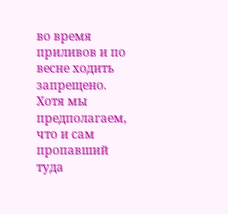во время приливов и по весне ходить запрещено. Хотя мы предполагаем, что и сам пропавший туда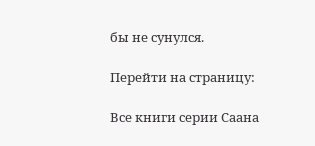бы не сунулся.

Перейти на страницу:

Все книги серии Саана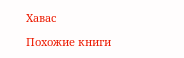Хавас

Похожие книги